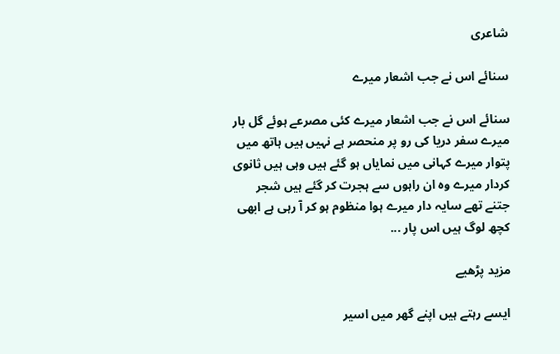شاعری

سنائے اس نے جب اشعار میرے

سنائے اس نے جب اشعار میرے کئی مصرعے ہوئے گل بار میرے سفر دریا کی رو پر منحصر ہے نہیں ہیں ہاتھ میں پتوار میرے کہانی میں نمایاں ہو گئے ہیں وہی ہیں ثانوی کردار میرے وہ ان راہوں سے ہجرت کر گئے ہیں شجر جتنے تھے سایہ دار میرے ہوا منظوم ہو کر آ رہی ہے ابھی کچھ لوگ ہیں اس پار ...

مزید پڑھیے

ایسے رہتے ہیں اپنے گھر میں اسیر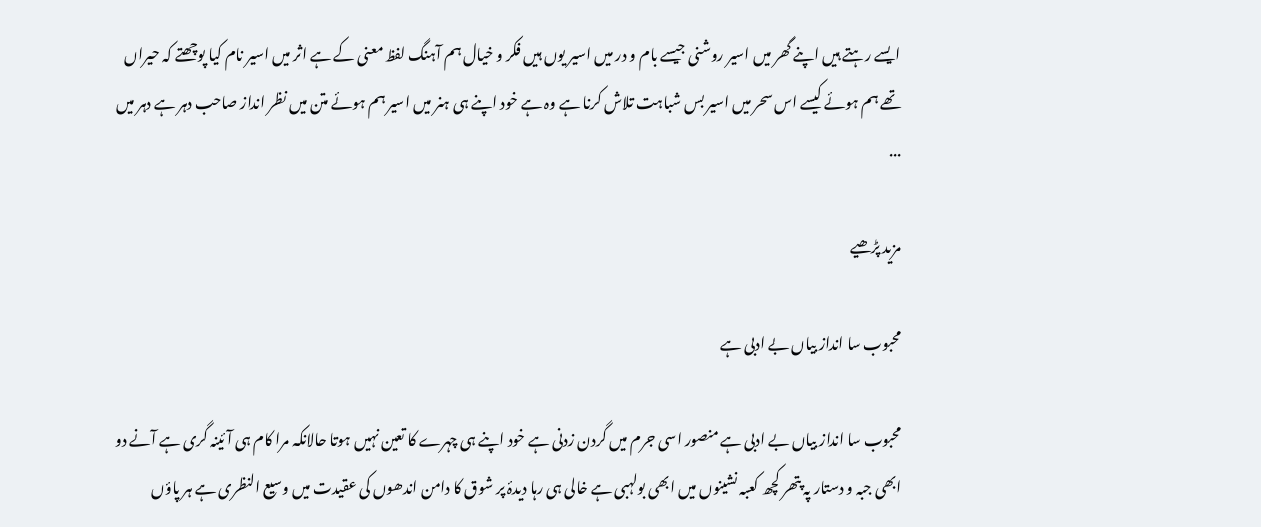ایسے رہتے ہیں اپنے گھر میں اسیر روشنی جیسے بام و در میں اسیر یوں ہیں فکر و خیال ہم آہنگ لفظ معنی کے ہے اثر میں اسیر نام کیا پوچھتے کہ حیراں تھے ہم ہوئے کیسے اس سحر میں اسیر بس شباہت تلاش کرنا ہے وہ ہے خود اپنے ہی ہنر میں اسیر ہم ہوئے متن میں نظر انداز صاحب دہر ہے دہر میں ...

مزید پڑھیے

محبوب سا انداز بیاں بے ادبی ہے

محبوب سا انداز بیاں بے ادبی ہے منصور اسی جرم میں گردن زدنی ہے خود اپنے ہی چہرے کا تعین نہیں ہوتا حالانکہ مرا کام ہی آئینہ گری ہے آنے دو ابھی جبہ و دستار پہ پتھر کچھ کعبہ نشینوں میں ابھی بولہبی ہے خالی ہی رہا دیدۂ پر شوق کا دامن اندھوں کی عقیدت میں وسیع النظری ہے ہر پاؤں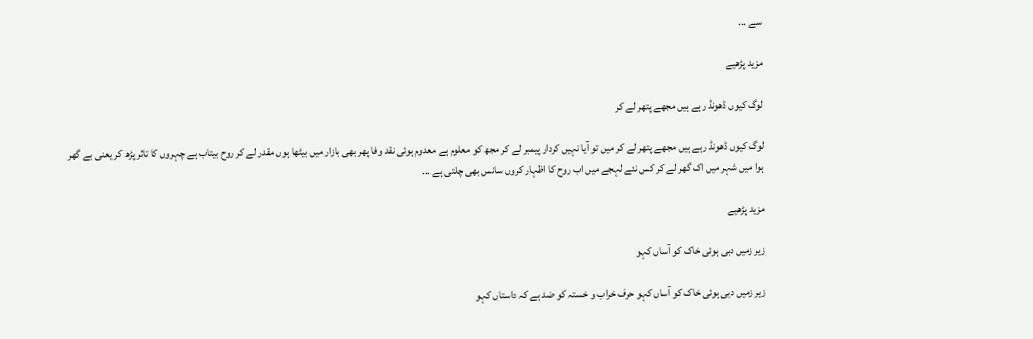سے ...

مزید پڑھیے

لوگ کیوں ڈھونڈ رہے ہیں مجھے پتھر لے کر

لوگ کیوں ڈھونڈ رہے ہیں مجھے پتھر لے کر میں تو آیا نہیں کردار پیمبر لے کر مجھ کو معلوم ہے معدوم ہوئی نقد وفا پھر بھی بازار میں بیٹھا ہوں مقدر لے کر روح بیتاب ہے چہروں کا تاثر پڑھ کر یعنی بے گھر ہوا میں شہر میں اک گھر لے کر کس نئے لہجے میں اب روح کا اظہار کروں سانس بھی چلتی ہے ...

مزید پڑھیے

زیر زمیں دبی ہوئی خاک کو آساں کہو

زیر زمیں دبی ہوئی خاک کو آساں کہو حرف خراب و خستہ کو ضد ہے کہ داستاں کہو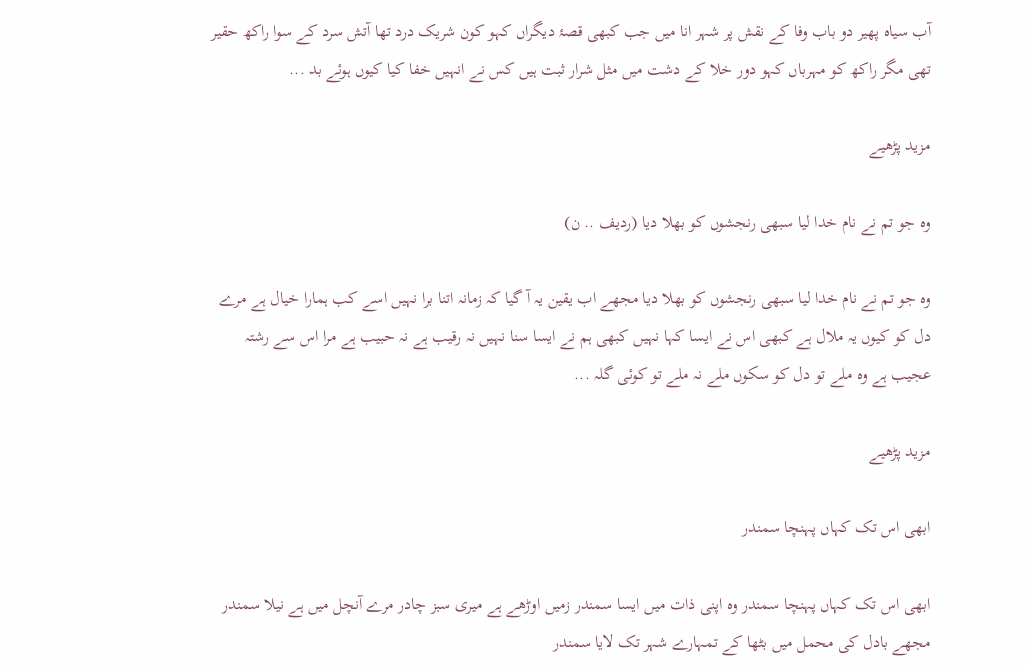آب سیاہ پھیر دو باب وفا کے نقش پر شہر انا میں جب کبھی قصۂ دیگراں کہو کون شریک درد تھا آتش سرد کے سوا راکھ حقیر تھی مگر راکھ کو مہرباں کہو دور خلا کے دشت میں مثل شرار ثبت ہیں کس نے انہیں خفا کیا کیوں ہوئے بد ...

مزید پڑھیے

وہ جو تم نے نام خدا لیا سبھی رنجشوں کو بھلا دیا (ردیف .. ن)

وہ جو تم نے نام خدا لیا سبھی رنجشوں کو بھلا دیا مجھے اب یقین یہ آ گیا کہ زمانہ اتنا برا نہیں اسے کب ہمارا خیال ہے مرے دل کو کیوں یہ ملال ہے کبھی اس نے ایسا کہا نہیں کبھی ہم نے ایسا سنا نہیں نہ رقیب ہے نہ حبیب ہے مرا اس سے رشتہ عجیب ہے وہ ملے تو دل کو سکوں ملے نہ ملے تو کوئی گلہ ...

مزید پڑھیے

ابھی اس تک کہاں پہنچا سمندر

ابھی اس تک کہاں پہنچا سمندر وہ اپنی ذات میں ایسا سمندر زمیں اوڑھے ہے میری سبز چادر مرے آنچل میں ہے نیلا سمندر مجھے بادل کی محمل میں بٹھا کے تمہارے شہر تک لایا سمندر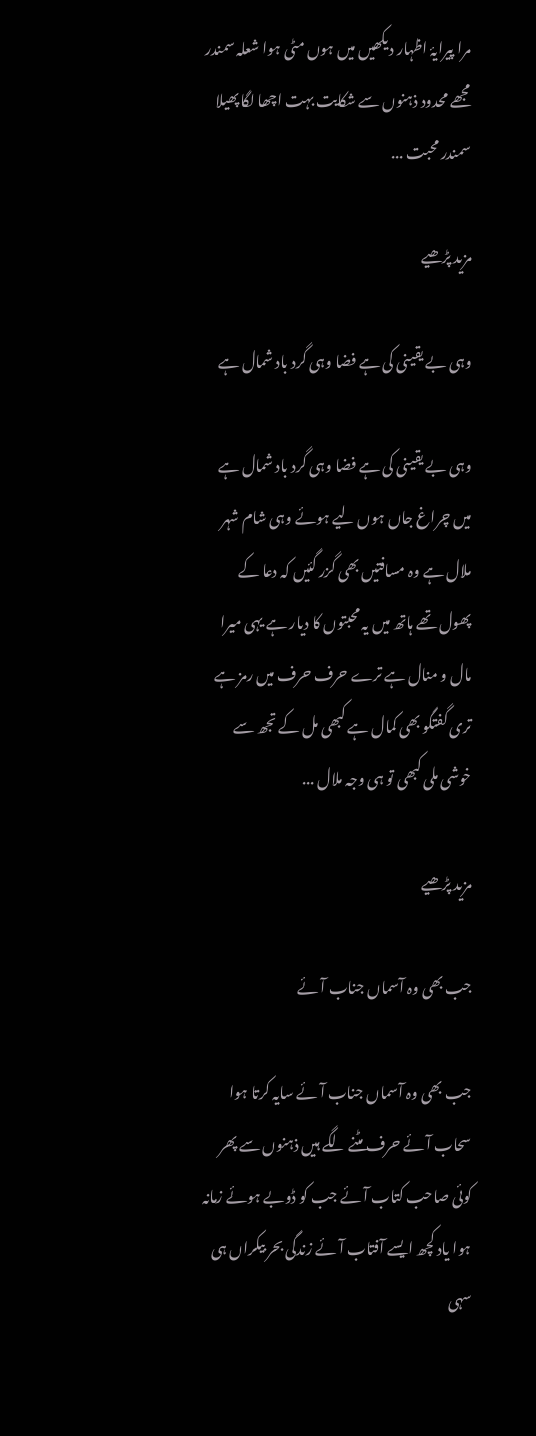مرا پیرایۂ اظہار دیکھیں میں ہوں مٹی ہوا شعلہ سمندر مجھے محدود ذہنوں سے شکایت بہت اچھا لگا پھیلا سمندر محبت ...

مزید پڑھیے

وہی بے یقینی کی ہے فضا وہی گرد باد شمال ہے

وہی بے یقینی کی ہے فضا وہی گرد باد شمال ہے میں چراغ جاں ہوں لیے ہوئے وہی شام شہر ملال ہے وہ مسافتیں بھی گزر گئیں کہ دعا کے پھول تھے ہاتھ میں یہ محبتوں کا دیار ہے یہی میرا مال و منال ہے ترے حرف حرف میں رمز ہے تری گفتگو بھی کمال ہے کبھی مل کے تجھ سے خوشی ملی کبھی تو ہی وجہ ملال ...

مزید پڑھیے

جب بھی وہ آسماں جناب آئے

جب بھی وہ آسماں جناب آئے سایہ کرتا ہوا سحاب آئے حرف مٹنے لگے ہیں ذہنوں سے پھر کوئی صاحب کتاب آئے جب کو ڈوبے ہوئے زمانہ ہوا یاد کچھ ایسے آفتاب آئے زندگی بحر بیکراں ہی سہی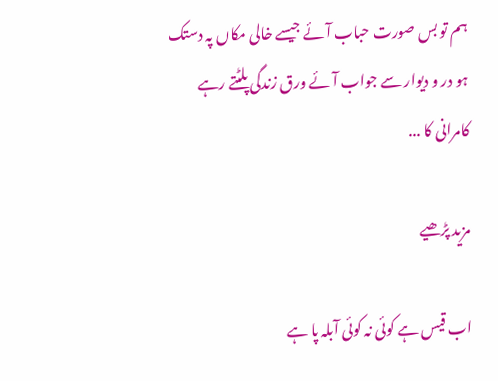ہم تو بس صورت حباب آئے جیسے خالی مکاں پہ دستک ہو در و دیوار سے جواب آئے ورق زندگی پلٹتے رہے کامرانی کا ...

مزید پڑھیے

اب قیس ہے کوئی نہ کوئی آبلہ پا ہے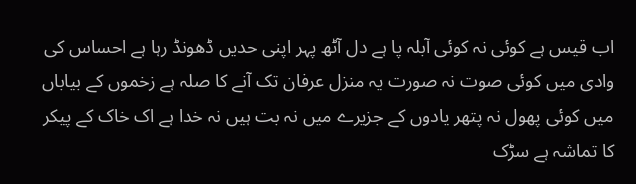اب قیس ہے کوئی نہ کوئی آبلہ پا ہے دل آٹھ پہر اپنی حدیں ڈھونڈ رہا ہے احساس کی وادی میں کوئی صوت نہ صورت یہ منزل عرفان تک آنے کا صلہ ہے زخموں کے بیاباں میں کوئی پھول نہ پتھر یادوں کے جزیرے میں نہ بت ہیں نہ خدا ہے اک خاک کے پیکر کا تماشہ ہے سڑک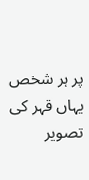پر ہر شخص یہاں قہر کی تصویر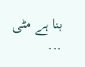بنا ہے مٹی ...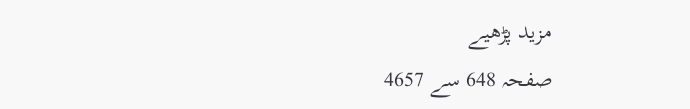مزید پڑھیے
صفحہ 648 سے 4657